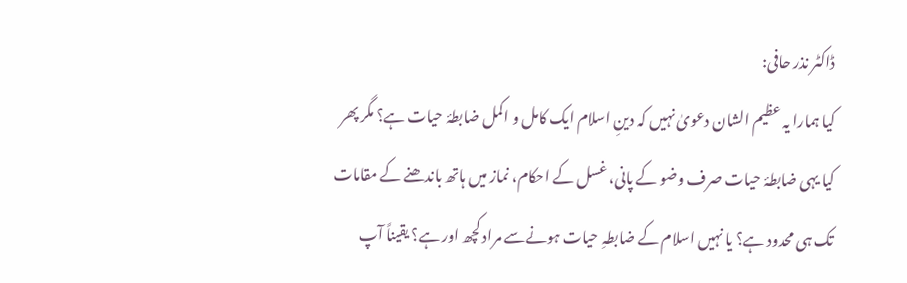ڈاکٹر نذر حافی:
کیا ہمارا یہ عظیم الشان دعویٰ نہیں کہ دینِ اسلام ایک کامل و اکمل ضابطۂ حیات ہے؟ مگر پھر کیا یہی ضابطۂ حیات صرف وضو کے پانی، غسل کے احکام، نماز میں ہاتھ باندھنے کے مقامات تک ہی محدود ہے؟ یا نہیں اسلام کے ضابطہِ حیات ہونےسے مراد کچھ اور ہے؟ یقیناً آپ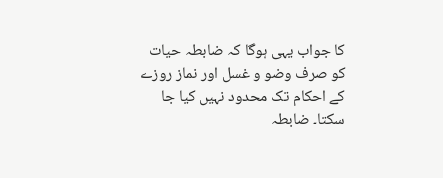کا جواب یہی ہوگا کہ ضابطہ حیات کو صرف وضو و غسل اور نماز روزے کے احکام تک محدود نہیں کیا جا سکتا۔ ضابطہ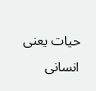حیات یعنی انسانی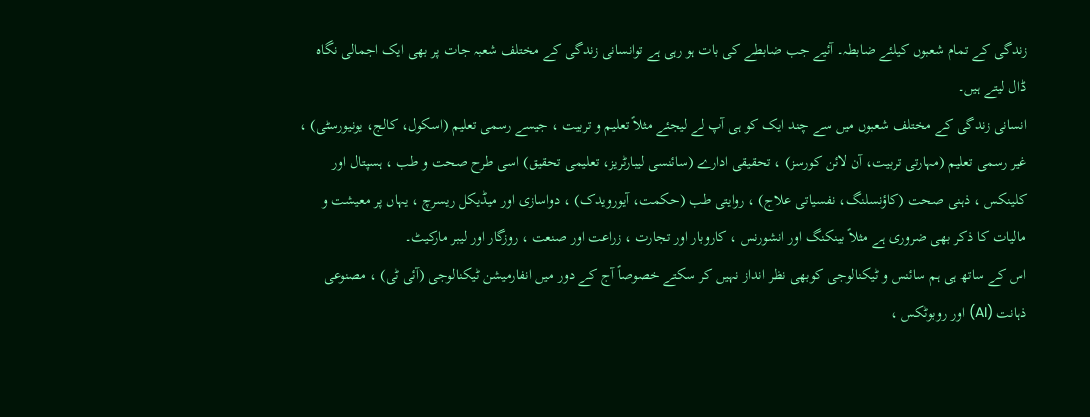زندگی کے تمام شعبوں کیلئے ضابطہ۔ آئیے جب ضابطے کی بات ہو رہی ہے توانسانی زندگی کے مختلف شعبہ جات پر بھی ایک اجمالی نگاہ ڈال لیتے ہیں۔
انسانی زندگی کے مختلف شعبوں میں سے چند ایک کو ہی آپ لے لیجئے مثلاً تعلیم و تربیت ، جیسے رسمی تعلیم (اسکول، کالج، یونیورسٹی) ، غیر رسمی تعلیم (مہارتی تربیت، آن لائن کورسز) ، تحقیقی ادارے (سائنسی لیبارٹریز، تعلیمی تحقیق) اسی طرح صحت و طب ، ہسپتال اور کلینکس ، ذہنی صحت (کاؤنسلنگ، نفسیاتی علاج) ، روایتی طب (حکمت، آیورویدک) ، دواسازی اور میڈیکل ریسرچ ، یہاں پر معیشت و مالیات کا ذکر بھی ضروری ہے مثلاً بینکنگ اور انشورنس ، کاروبار اور تجارت ، زراعت اور صنعت ، روزگار اور لیبر مارکیٹ۔
اس کے ساتھ ہی ہم سائنس و ٹیکنالوجی کوبھی نظر انداز نہیں کر سکتے خصوصاً آج کے دور میں انفارمیشن ٹیکنالوجی (آئی ٹی) ، مصنوعی ذہانت (AI) اور روبوٹکس ،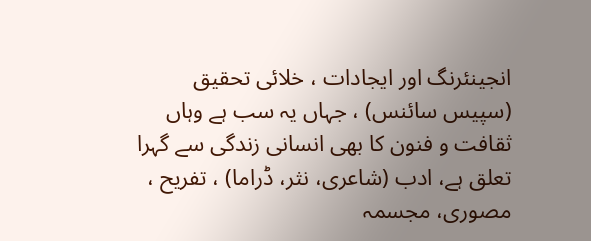انجینئرنگ اور ایجادات ، خلائی تحقیق (سپیس سائنس) ، جہاں یہ سب ہے وہاں ثقافت و فنون کا بھی انسانی زندگی سے گہرا تعلق ہے، ادب (شاعری، نثر، ڈراما) ، تفریح ، مصوری، مجسمہ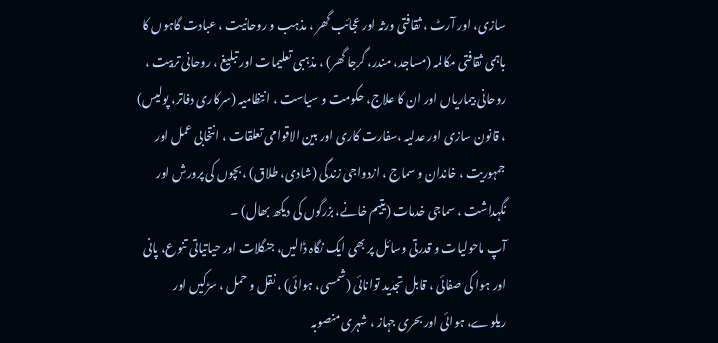سازی، اور آرٹ ، ثقافتی ورثہ اور عجائب گھر ، مذہب و روحانیت ، عبادت گاہوں کا باہمی ثقافتی مکالمہ (مساجد، مندر، گرجا گھر) ، مذہبی تعلیمات اور تبلیغ ، روحانی تربیت ، روحانی بیماریاں اور ان کا علاج، حکومت و سیاست ، انتظامیہ (سرکاری دفاتر، پولیس) ، قانون سازی اور عدلیہ ،سفارت کاری اور بین الاقوامی تعلقات ، انتخابی عمل اور جمہوریت ، خاندان و سماج ، ازدواجی زندگی (شادی، طلاق) ، بچوں کی پرورش اور نگہداشت ، سماجی خدمات (یتیم خانے، بزرگوں کی دیکھ بھال) ۔
آپ ماحولیات و قدرتی وسائل پر بھی ایک نگاہ ڈالیں، جنگلات اور حیاتیاتی تنوع، پانی اور ہوا کی صفائی ، قابل تجدید توانائی (شمسی، ہوائی) ، نقل و حمل ، سڑکیں اور ریلوے، ہوائی اور بحری جہاز ، شہری منصوبہ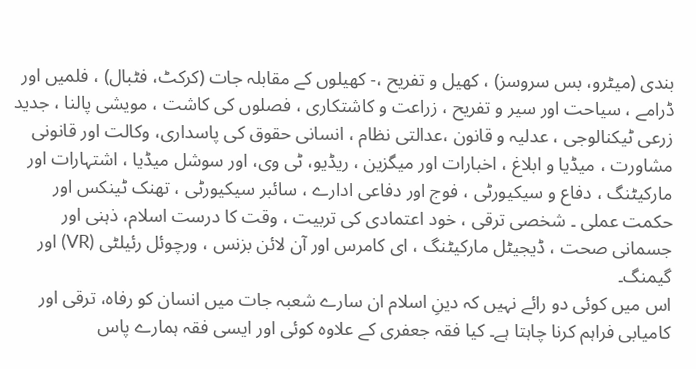بندی (میٹرو، بس سروسز) ، کھیل و تفریح ،- کھیلوں کے مقابلہ جات (کرکٹ، فٹبال) ، فلمیں اور ڈرامے ، سیاحت اور سیر و تفریح ، زراعت و کاشتکاری ، فصلوں کی کاشت ، مویشی پالنا ، جدید زرعی ٹیکنالوجی ، عدلیہ و قانون ،عدالتی نظام ، انسانی حقوق کی پاسداری، وکالت اور قانونی مشاورت ، میڈیا و ابلاغ ، اخبارات اور میگزین ، ریڈیو، ٹی وی، اور سوشل میڈیا ، اشتہارات اور مارکیٹنگ ، دفاع و سیکیورٹی ، فوج اور دفاعی ادارے ، سائبر سیکیورٹی ، تھنک ٹینکس اور حکمت عملی ۔ شخصی ترقی ، خود اعتمادی کی تربیت ، وقت کا درست اسلام، ذہنی اور جسمانی صحت ، ڈیجیٹل مارکیٹنگ ، ای کامرس اور آن لائن بزنس ، ورچوئل رئیلٹی (VR) اور گیمنگ۔
اس میں کوئی دو رائے نہیں کہ دینِ اسلام ان سارے شعبہ جات میں انسان کو رفاہ، ترقی اور کامیابی فراہم کرنا چاہتا ہے۔ کیا فقہ جعفری کے علاوہ کوئی اور ایسی فقہ ہمارے پاس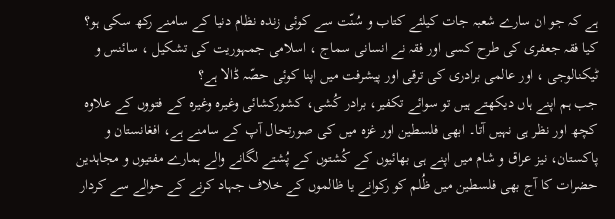ہے کہ جو ان سارے شعبہ جات کیلئے کتاب و سُنّت سے کوئی زندہ نظام دنیا کے سامنے رکھ سکی ہو؟ کیا فقہ جعفری کی طرح کسی اور فقہ نے انسانی سماج ، اسلامی جمہوریت کی تشکیل ، سائنس و ٹیکنالوجی ، اور عالمی برادری کی ترقی اور پیشرفت میں اپنا کوئی حصّہ ڈالا ہے؟
جب ہم اپنے ہاں دیکھتے ہیں تو سوائے تکفیر، برادر کُشی، کشورکشائی وغیرہ وغیرہ کے فتووں کے علاوہ کچھ اور نظر ہی نہیں آتا۔ ابھی فلسطین اور غزہ میں کی صورتحال آپ کے سامنے ہے، افغانستان و پاکستان، نیز عراق و شام میں اپنے ہی بھائیوں کے کُشتوں کے پُشتے لگانے والے ہمارے مفتیوں و مجاہدین حضرات کا آج بھی فلسطین میں ظُلم کو رکوانے یا ظالموں کے خلاف جہاد کرنے کے حوالے سے کردار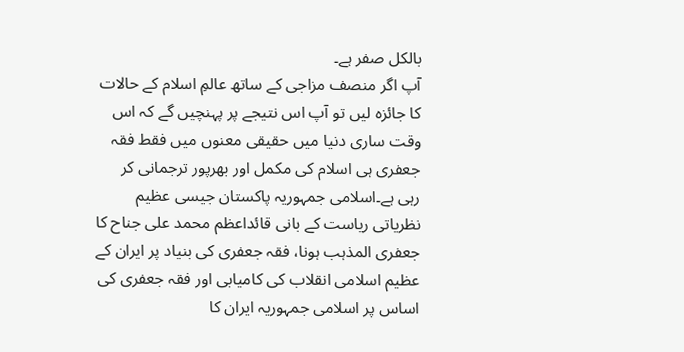بالکل صفر ہے۔
آپ اگر منصف مزاجی کے ساتھ عالمِ اسلام کے حالات کا جائزہ لیں تو آپ اس نتیجے پر پہنچیں گے کہ اس وقت ساری دنیا میں حقیقی معنوں میں فقط فقہ جعفری ہی اسلام کی مکمل اور بھرپور ترجمانی کر رہی ہے۔اسلامی جمہوریہ پاکستان جیسی عظیم نظریاتی ریاست کے بانی قائداعظم محمد علی جناح کا جعفری المذہب ہونا، فقہ جعفری کی بنیاد پر ایران کے عظیم اسلامی انقلاب کی کامیابی اور فقہ جعفری کی اساس پر اسلامی جمہوریہ ایران کا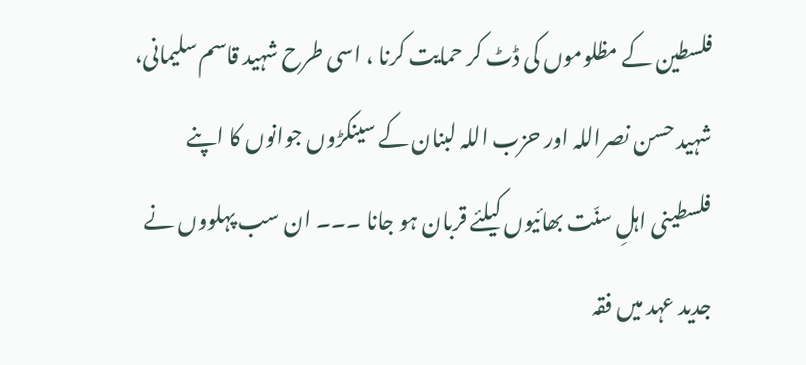فلسطین کے مظلوموں کی ڈٹ کر حمایت کرنا ، اسی طرح شہید قاسم سلیمانی، شہید حسن نصراللہ اور حزب اللہ لبنان کے سینکڑوں جوانوں کا اپنے فلسطینی اہلِ سنّت بھائیوں کیلئے قربان ہو جانا ۔۔۔ ان سب پہلووں نے جدید عہد میں فقہ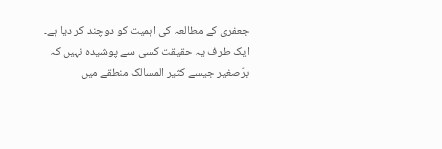جعفری کے مطالعہ کی اہمیت کو دوچند کر دیا ہے۔
ایک طرف یہ حقیقت کسی سے پوشیدہ نہیں کہ برّصغیر جیسے کثیر المسالک منطقے میں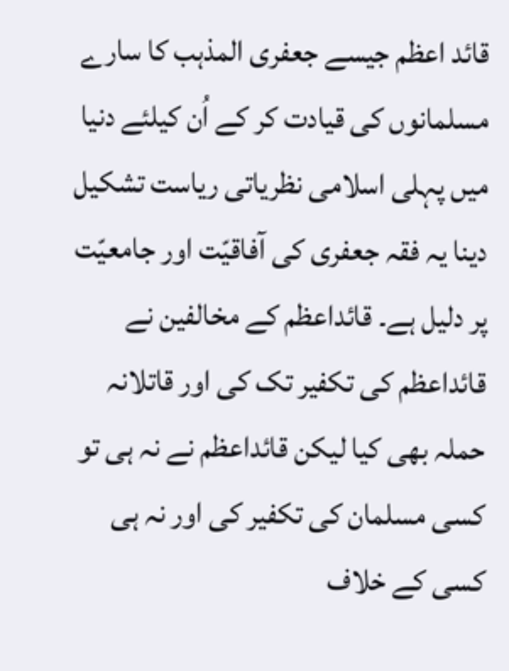قائد اعظم جیسے جعفری المذہب کا سارے مسلمانوں کی قیادت کر کے اُن کیلئے دنیا میں پہلی اسلامی نظریاتی ریاست تشکیل دینا یہ فقہ جعفری کی آفاقیّت اور جامعیّت پر دلیل ہے۔ قائداعظم کے مخالفین نے قائداعظم کی تکفیر تک کی اور قاتلانہ حملہ بھی کیا لیکن قائداعظم نے نہ ہی تو کسی مسلمان کی تکفیر کی اور نہ ہی کسی کے خلاف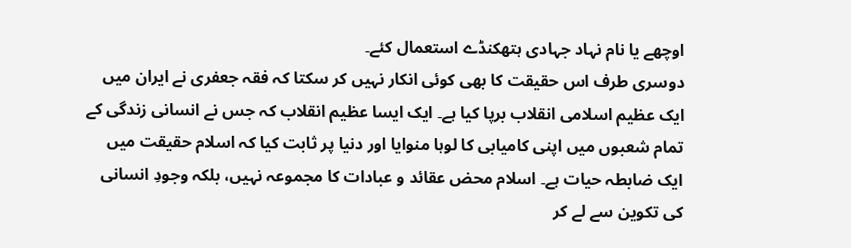اوچھے یا نام نہاد جہادی ہتھکنڈے استعمال کئے۔
دوسری طرف اس حقیقت کا بھی کوئی انکار نہیں کر سکتا کہ فقہ جعفری نے ایران میں ایک عظیم اسلامی انقلاب برپا کیا ہے۔ ایک ایسا عظیم انقلاب کہ جس نے انسانی زندگی کے تمام شعبوں میں اپنی کامیابی کا لوہا منوایا اور دنیا پر ثابت کیا کہ اسلام حقیقت میں ایک ضابطہ حیات ہے۔ اسلام محض عقائد و عبادات کا مجموعہ نہیں، بلکہ وجودِ انسانی کی تکوین سے لے کر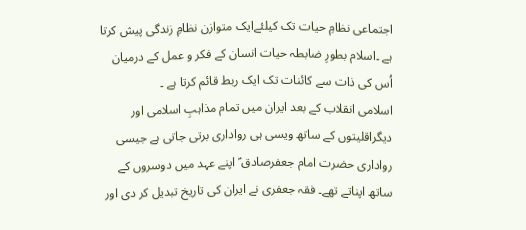اجتماعی نظامِ حیات تک کیلئےایک متوازن نظامِ زندگی پیش کرتا ہے ۔اسلام بطورِ ضابطہ حیات انسان کے فکر و عمل کے درمیان اُس کی ذات سے کائنات تک ایک ربط قائم کرتا ہے ۔
اسلامی انقلاب کے بعد ایران میں تمام مذاہبِ اسلامی اور دیگراقلیتوں کے ساتھ ویسی ہی رواداری برتی جاتی ہے جیسی رواداری حضرت امام جعفرصادق ؑ اپنے عہد میں دوسروں کے ساتھ اپناتے تھے۔ فقہ جعفری نے ایران کی تاریخ تبدیل کر دی اور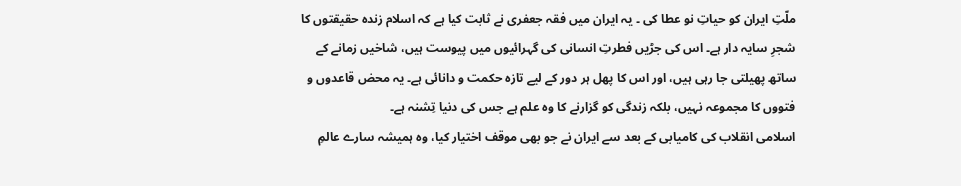ملّتِ ایران کو حیاتِ نو عطا کی ۔ یہ ایران میں فقہ جعفری نے ثابت کیا ہے کہ اسلام زندہ حقیقتوں کا شجرِ سایہ دار ہے۔ اس کی جڑیں فطرتِ انسانی کی گہرائیوں میں پیوست ہیں، شاخیں زمانے کے ساتھ پھیلتی جا رہی ہیں، اور اس کا پھل ہر دور کے لیے تازہ حکمت و دانائی ہے۔ یہ محض قاعدوں و فتووں کا مجموعہ نہیں، بلکہ زندگی کو گزارنے کا وہ علم ہے جس کی دنیا تِشنہ ہے۔
اسلامی انقلاب کی کامیابی کے بعد سے ایران نے جو بھی موقف اختیار کیا، وہ ہمیشہ سارے عالمِ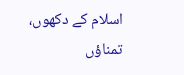اسلام کے دکھوں، تمناؤں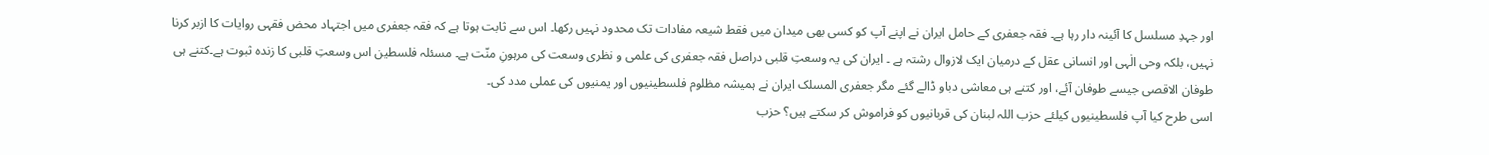اور جہدِ مسلسل کا آئینہ دار رہا ہے۔ فقہ جعفری کے حامل ایران نے اپنے آپ کو کسی بھی میدان میں فقط شیعہ مفادات تک محدود نہیں رکھا۔ اس سے ثابت ہوتا ہے کہ فقہ جعفری میں اجتہاد محض فقہی روایات کا ازبر کرنا نہیں، بلکہ وحی الٰہی اور انسانی عقل کے درمیان ایک لازوال رشتہ ہے ۔ ایران کی یہ وسعتِ قلبی دراصل فقہ جعفری کی علمی و نظری وسعت کی مرہونِ منّت ہے۔ مسئلہ فلسطین اس وسعتِ قلبی کا زندہ ثبوت ہے۔کتنے ہی طوفان الاقصی جیسے طوفان آئے، اور کتنے ہی معاشی دباو ڈالے گئے مگر جعفری المسلک ایران نے ہمیشہ مظلوم فلسطینیوں اور یمنیوں کی عملی مدد کی۔
اسی طرح کیا آپ فلسطینیوں کیلئے حزب اللہ لبنان کی قربانیوں کو فراموش کر سکتے ہیں؟ حزب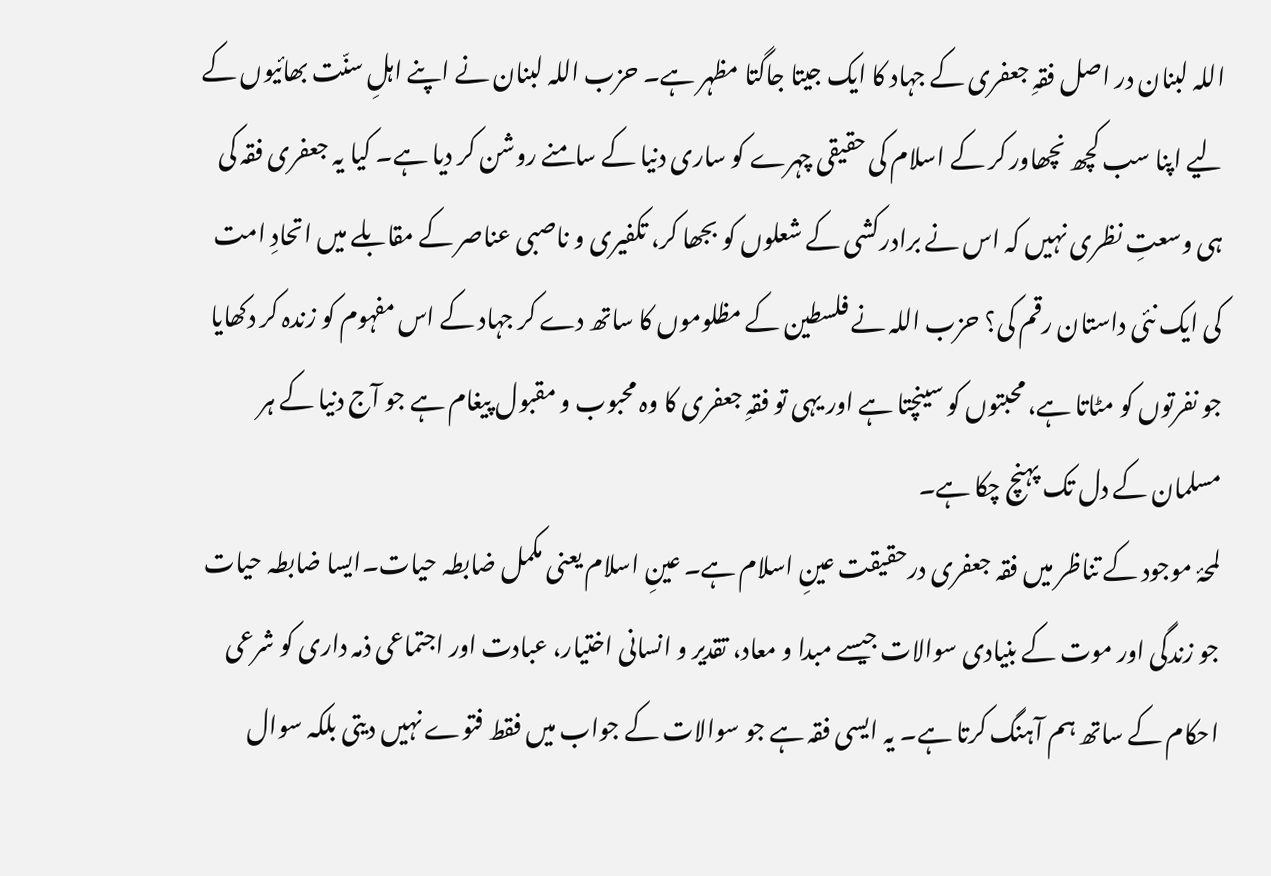اللہ لبنان در اصل فقہِ جعفری کے جہاد کا ایک جیتا جاگتا مظہر ہے۔ حزب اللہ لبنان نے اپنے اہلِ سنّت بھائیوں کے لیے اپنا سب کچھ نچھاور کر کے اسلام کی حقیقی چہرے کو ساری دنیا کے سامنے روشن کر دیا ہے۔ کیا یہ جعفری فقہ کی ہی وسعتِ نظری نہیں کہ اس نے برادرکشی کے شعلوں کو بجھا کر، تکفیری و ناصبی عناصر کے مقابلے میں اتحادِ امت کی ایک نئی داستان رقم کی؟ حزب اللہ نے فلسطین کے مظلوموں کا ساتھ دے کر جہاد کے اس مفہوم کو زندہ کر دکھایا جو نفرتوں کو مٹاتا ہے، محبتوں کو سینچتا ہے اور یہی تو فقہِ جعفری کا وہ محبوب و مقبول پیغام ہے جو آج دنیا کے ہر مسلمان کے دل تک پہنچ چکا ہے۔
لمحۂ موجود کے تناظر میں فقہ جعفری درحقیقت عینِ اسلام ہے۔ عینِ اسلام یعنی مکمل ضابطہ حیات۔ایسا ضابطہ حیات جو زندگی اور موت کے بنیادی سوالات جیسے مبدا و معاد، تقدیر و انسانی اختیار، عبادت اور اجتماعی ذمہ داری کو شرعی احکام کے ساتھ ہم آہنگ کرتا ہے۔ یہ ایسی فقہ ہے جو سوالات کے جواب میں فقط فتوے نہیں دیتی بلکہ سوال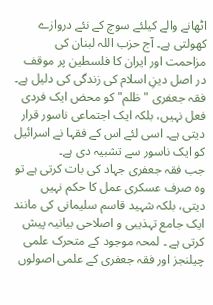اٹھانے والے کیلئے سوچ کے نئے دروازے کھولتی ہے۔ آج حزب اللہ لبنان کی مزاحمت اور ایران کا فلسطین پر موقف در اصل دینِ اسلام کی زندگی کی دلیل ہے۔ فقہ جعفری "ظلم" کو محض ایک فردی فعل نہیں، بلکہ ایک اجتماعی ناسور قرار دیتی ہے۔ اسی لئے اس کے فقہا نے اسرائیل کو ایک ناسور سے تشبیہ دی ہے۔
جب فقہ جعفری جہاد کی بات کرتی ہے تو وہ صرف عسکری عمل کا حکم نہیں دیتی، بلکہ شہید قاسم سلیمانی کی مانند ایک جامع تہذیبی و اصلاحی بیانیہ پیش کرتی ہے ۔ لمحہ موجود کے متحرک علمی چیلنجز اور فقہ جعفری کے علمی اصولوں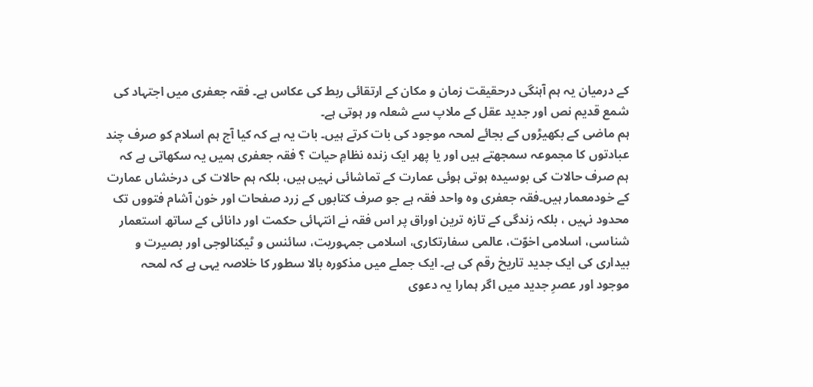کے درمیان یہ ہم آہنگی درحقیقت زمان و مکان کے ارتقائی ربط کی عکاس ہے۔ فقہ جعفری میں اجتہاد کی شمع قدیم نص اور جدید عقل کے ملاپ سے شعلہ ور ہوتی ہے۔
ہم ماضی کے بکھیڑوں کے بجائے لمحہ موجود کی بات کرتے ہیں۔ بات یہ ہے کہ کیا آج ہم اسلام کو صرف چند عبادتوں کا مجموعہ سمجھتے ہیں اور یا پھر ایک زندہ نظامِ حیات ؟ فقہ جعفری ہمیں یہ سکھاتی ہے کہ ہم صرف حالات کی بوسیدہ ہوتی ہوئی عمارت کے تماشائی نہیں ہیں، بلکہ ہم حالات کی درخشاں عمارت کے خودمعمار ہیں۔فقہ جعفری وہ واحد فقہ ہے جو صرف کتابوں کے زرد صفحات اور خون آشام فتووں تک محدود نہیں ، بلکہ زندگی کے تازہ ترین اوراق پر اس فقہ نے انتہائی حکمت اور دانائی کے ساتھ استعمار شناسی، اسلامی اخوّت، عالمی سفارتکاری، اسلامی جمہوریت، سائنس و ٹیکنالوجی اور بصیرت و بیداری کی ایک جدید تاریخ رقم کی ہے۔ ایک جملے میں مذکورہ بالا سطور کا خلاصہ یہی ہے کہ لمحہ موجود اور عصرِ جدید میں اگر ہمارا یہ دعوی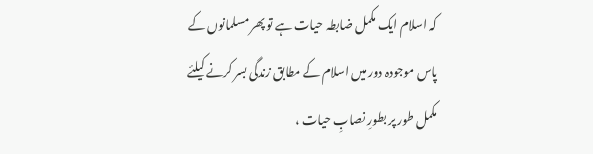کہ اسلام ایک مکمل ضابطہ حیات ہے تو پھر مسلمانوں کے پاس موجودہ دور میں اسلام کے مطابق زندگی بسر کرنے کیلئے مکمل طور پر بطورِ نصابِ حیات ،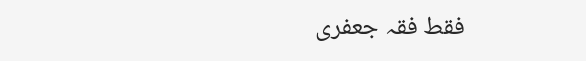فقط فقہ جعفری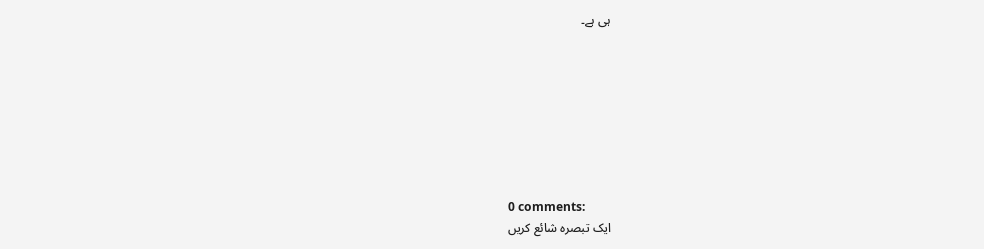ہی ہے۔








0 comments:
ایک تبصرہ شائع کریں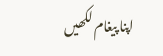اپنا پیغام لکھیں